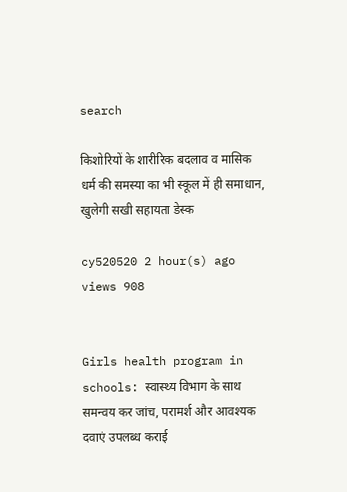search

किशोरियों के शारीरिक बदलाव व मासिक धर्म की समस्या का भी स्कूल में ही समाधान, खुलेगी सखी सहायता डेस्क

cy520520 2 hour(s) ago views 908


Girls health program in schools: स्वास्थ्य विभाग के साथ समन्वय कर जांच, परामर्श और आवश्यक दवाएं उपलब्ध कराई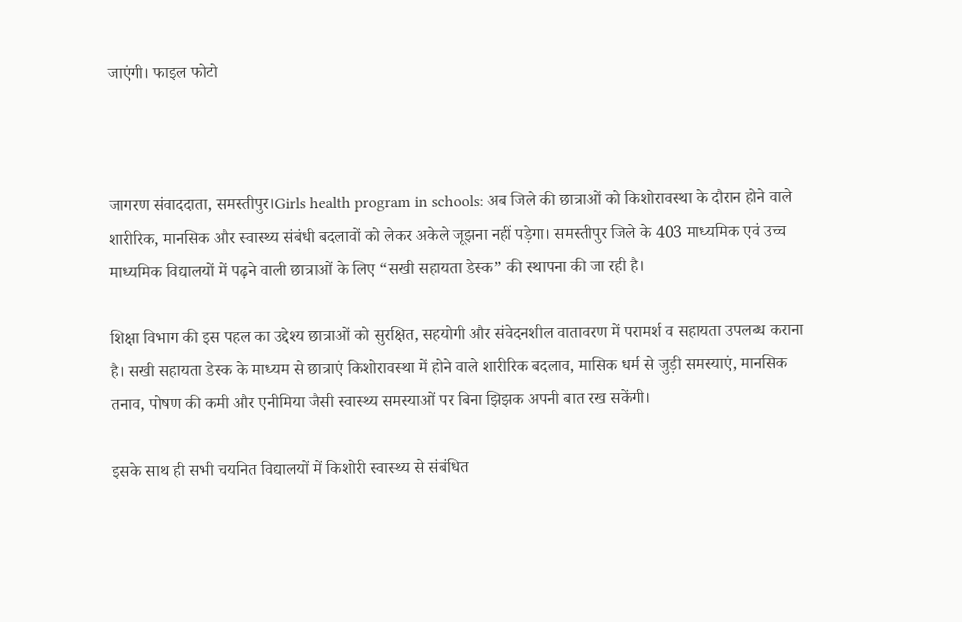जाएंगी। फाइल फोटो



जागरण संवाददाता, समस्तीपुर।Girls health program in schools: अब जिले की छात्राओं को किशोरावस्था के दौरान होने वाले शारीरिक, मानसिक और स्वास्थ्य संबंधी बदलावों को लेकर अकेले जूझना नहीं पड़ेगा। समस्तीपुर जिले के 403 माध्यमिक एवं उच्च माध्यमिक विद्यालयों में पढ़ने वाली छात्राओं के लिए “सखी सहायता डेस्क” की स्थापना की जा रही है।

शिक्षा विभाग की इस पहल का उद्देश्य छात्राओं को सुरक्षित, सहयोगी और संवेदनशील वातावरण में परामर्श व सहायता उपलब्ध कराना है। सखी सहायता डेस्क के माध्यम से छात्राएं किशोरावस्था में होने वाले शारीरिक बदलाव, मासिक धर्म से जुड़ी समस्याएं, मानसिक तनाव, पोषण की कमी और एनीमिया जैसी स्वास्थ्य समस्याओं पर बिना झिझक अपनी बात रख सकेंगी।

इसके साथ ही सभी चयनित विद्यालयों में किशोरी स्वास्थ्य से संबंधित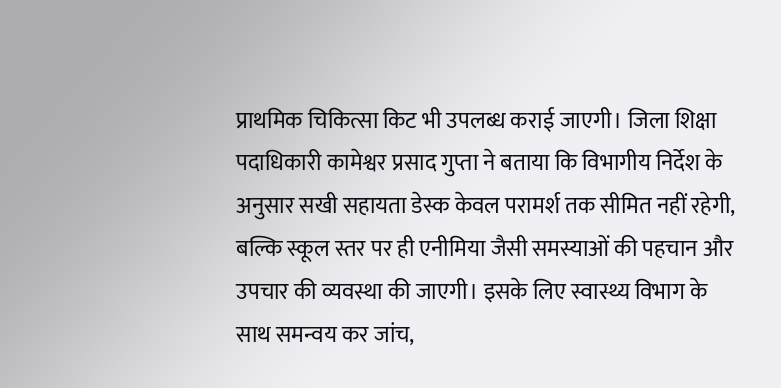प्राथमिक चिकित्सा किट भी उपलब्ध कराई जाएगी। जिला शिक्षा पदाधिकारी कामेश्वर प्रसाद गुप्ता ने बताया कि विभागीय निर्देश के अनुसार सखी सहायता डेस्क केवल परामर्श तक सीमित नहीं रहेगी, बल्कि स्कूल स्तर पर ही एनीमिया जैसी समस्याओं की पहचान और उपचार की व्यवस्था की जाएगी। इसके लिए स्वास्थ्य विभाग के साथ समन्वय कर जांच,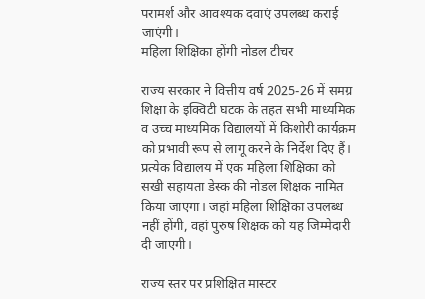परामर्श और आवश्यक दवाएं उपलब्ध कराई जाएंगी।
महिला शिक्षिका होंगी नोडल टीचर

राज्य सरकार ने वित्तीय वर्ष 2025-26 में समग्र शिक्षा के इक्विटी घटक के तहत सभी माध्यमिक व उच्च माध्यमिक विद्यालयों में किशोरी कार्यक्रम को प्रभावी रूप से लागू करने के निर्देश दिए हैं। प्रत्येक विद्यालय में एक महिला शिक्षिका को सखी सहायता डेस्क की नोडल शिक्षक नामित किया जाएगा। जहां महिला शिक्षिका उपलब्ध नहीं होंगी, वहां पुरुष शिक्षक को यह जिम्मेदारी दी जाएगी।

राज्य स्तर पर प्रशिक्षित मास्टर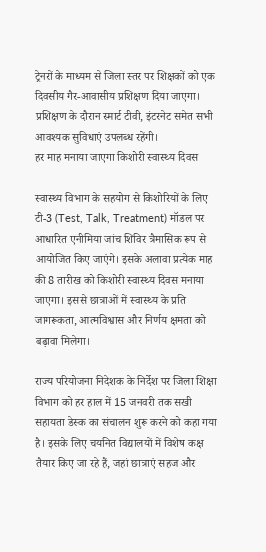ट्रेनरों के माध्यम से जिला स्तर पर शिक्षकों को एक दिवसीय गैर-आवासीय प्रशिक्षण दिया जाएगा। प्रशिक्षण के दौरान स्मार्ट टीवी, इंटरनेट समेत सभी आवश्यक सुविधाएं उपलब्ध रहेंगी।
हर माह मनाया जाएगा किशोरी स्वास्थ्य दिवस

स्वास्थ्य विभाग के सहयोग से किशोरियों के लिए टी-3 (Test, Talk, Treatment) मॉडल पर आधारित एनीमिया जांच शिविर त्रैमासिक रूप से आयोजित किए जाएंगे। इसके अलावा प्रत्येक माह की 8 तारीख को किशोरी स्वास्थ्य दिवस मनाया जाएगा। इससे छात्राओं में स्वास्थ्य के प्रति जागरूकता, आत्मविश्वास और निर्णय क्षमता को बढ़ावा मिलेगा।

राज्य परियोजना निदेशक के निर्देश पर जिला शिक्षा विभाग को हर हाल में 15 जनवरी तक सखी सहायता डेस्क का संचालन शुरू करने को कहा गया है। इसके लिए चयनित विद्यालयों में विशेष कक्ष तैयार किए जा रहे हैं, जहां छात्राएं सहज और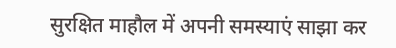सुरक्षित माहौल में अपनी समस्याएं साझा कर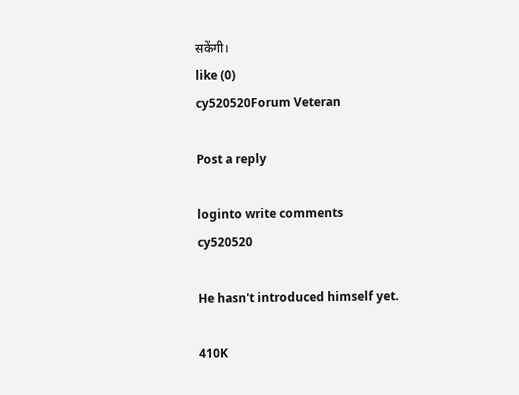सकेंगी।
like (0)
cy520520Forum Veteran

Post a reply

loginto write comments
cy520520

He hasn't introduced himself yet.

410K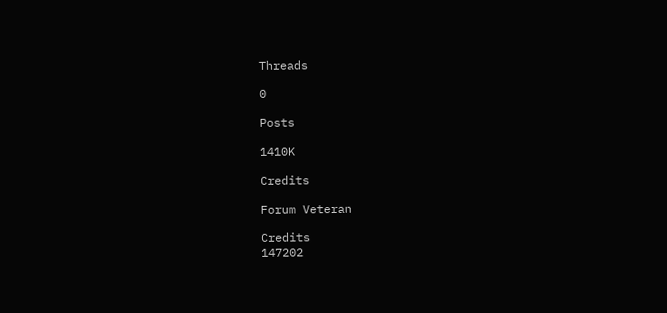Threads

0

Posts

1410K

Credits

Forum Veteran

Credits
147202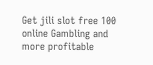Get jili slot free 100 online Gambling and more profitable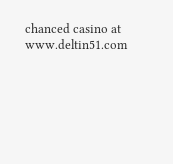chanced casino at www.deltin51.com